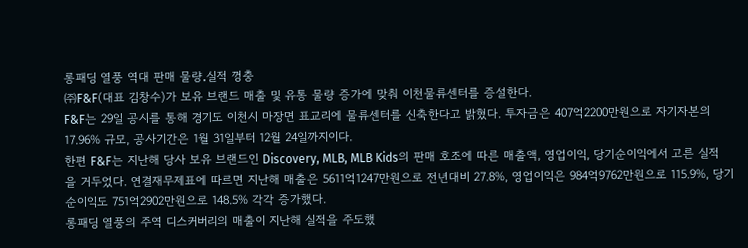롱패딩 열풍 역대 판매 물량․실적 껑충
㈜F&F(대표 김창수)가 보유 브랜드 매출 및 유통 물량 증가에 맞춰 이천물류센터를 증설한다.
F&F는 29일 공시를 통해 경기도 이천시 마장면 표교리에 물류센터를 신축한다고 밝혔다. 투자금은 407억2200만원으로 자기자본의 17.96% 규모, 공사기간은 1월 31일부터 12월 24일까지이다.
한편 F&F는 지난해 당사 보유 브랜드인 Discovery, MLB, MLB Kids의 판매 호조에 따른 매출액, 영업이익, 당기순이익에서 고른 실적을 거두었다. 연결재무제표에 따르면 지난해 매출은 5611억1247만원으로 전년대비 27.8%, 영업이익은 984억9762만원으로 115.9%, 당기순이익도 751억2902만원으로 148.5% 각각 증가했다.
롱패딩 열풍의 주역 디스커버리의 매출이 지난해 실적을 주도했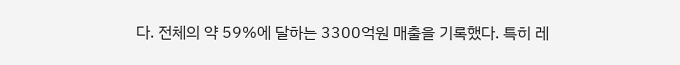다. 전체의 약 59%에 달하는 3300억원 매출을 기록했다. 특히 레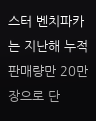스터 벤치파카는 지난해 누적판매량만 20만장으로 단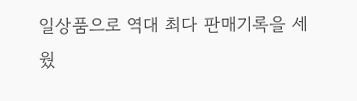일상품으로 역대 최다 판매기록을 세웠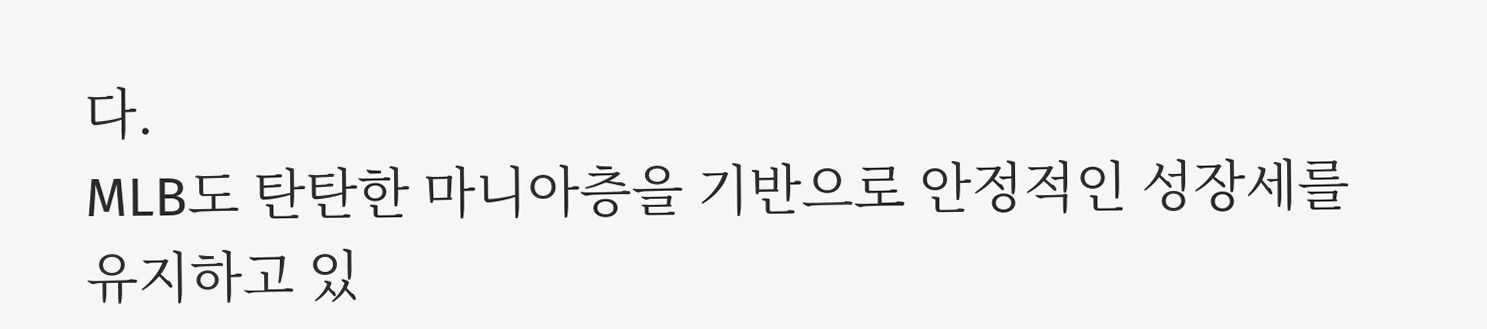다.
MLB도 탄탄한 마니아층을 기반으로 안정적인 성장세를 유지하고 있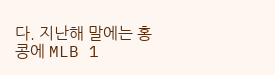다. 지난해 말에는 홍콩에 MLB 1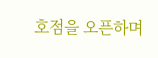호점을 오픈하며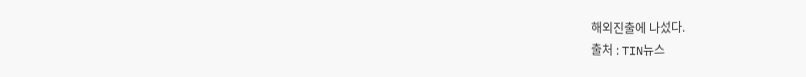해외진출에 나섰다.
출처 : TIN뉴스